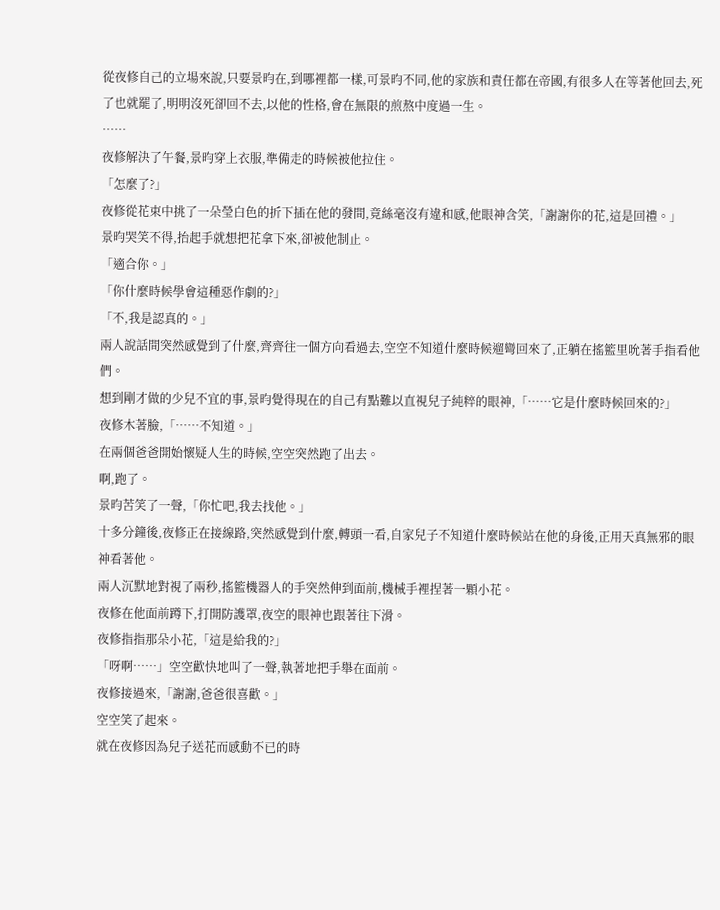從夜修自己的立場來說,只要景昀在,到哪裡都一樣,可景昀不同,他的家族和責任都在帝國,有很多人在等著他回去,死了也就罷了,明明沒死卻回不去,以他的性格,會在無限的煎熬中度過一生。
……
夜修解決了午餐,景昀穿上衣服,準備走的時候被他拉住。
「怎麼了?」
夜修從花束中挑了一朵瑩白色的折下插在他的發間,竟絲毫沒有違和感,他眼神含笑,「謝謝你的花,這是回禮。」
景昀哭笑不得,抬起手就想把花拿下來,卻被他制止。
「適合你。」
「你什麼時候學會這種惡作劇的?」
「不,我是認真的。」
兩人說話間突然感覺到了什麼,齊齊往一個方向看過去,空空不知道什麼時候遛彎回來了,正躺在搖籃里吮著手指看他們。
想到剛才做的少兒不宜的事,景昀覺得現在的自己有點難以直視兒子純粹的眼神,「……它是什麼時候回來的?」
夜修木著臉,「……不知道。」
在兩個爸爸開始懷疑人生的時候,空空突然跑了出去。
啊,跑了。
景昀苦笑了一聲,「你忙吧,我去找他。」
十多分鐘後,夜修正在接線路,突然感覺到什麼,轉頭一看,自家兒子不知道什麼時候站在他的身後,正用天真無邪的眼神看著他。
兩人沉默地對視了兩秒,搖籃機器人的手突然伸到面前,機械手裡捏著一顆小花。
夜修在他面前蹲下,打開防護罩,夜空的眼神也跟著往下滑。
夜修指指那朵小花,「這是給我的?」
「呀啊……」空空歡快地叫了一聲,執著地把手舉在面前。
夜修接過來,「謝謝,爸爸很喜歡。」
空空笑了起來。
就在夜修因為兒子送花而感動不已的時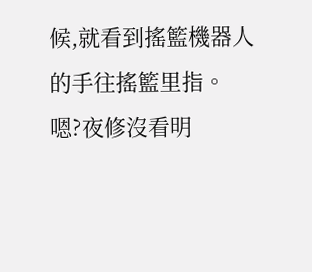候,就看到搖籃機器人的手往搖籃里指。
嗯?夜修沒看明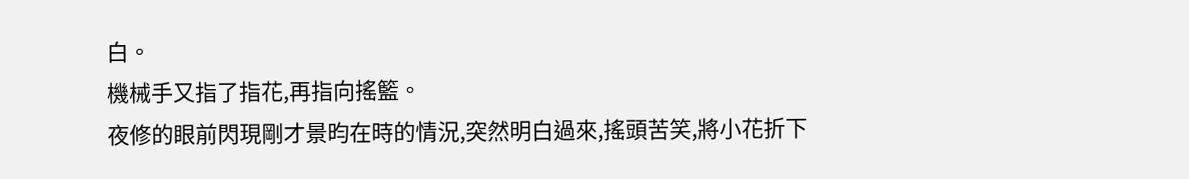白。
機械手又指了指花,再指向搖籃。
夜修的眼前閃現剛才景昀在時的情況,突然明白過來,搖頭苦笑,將小花折下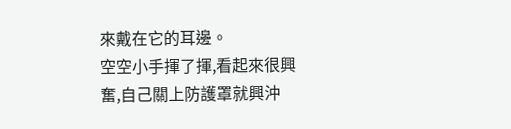來戴在它的耳邊。
空空小手揮了揮,看起來很興奮,自己關上防護罩就興沖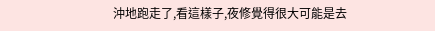沖地跑走了,看這樣子,夜修覺得很大可能是去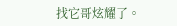找它哥炫耀了。